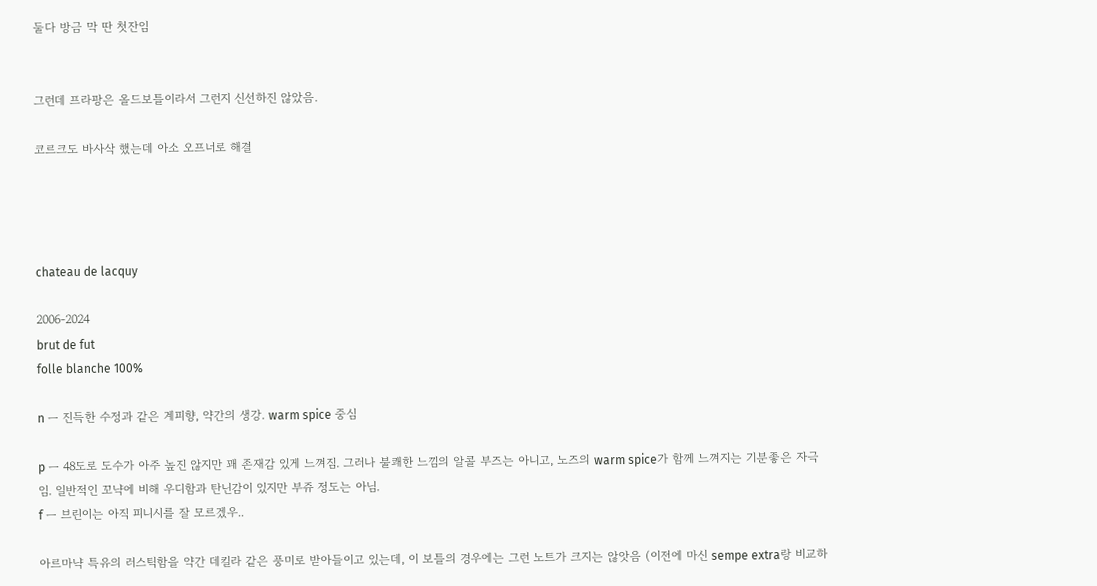둘다 방금 막 딴 첫잔임


그런데 프라팡은 올드보틀이라서 그런지 신선하진 않았음.

코르크도 바사삭 했는데 아소 오프너로 해결




chateau de lacquy

2006-2024
brut de fut
folle blanche 100%

n ㅡ 진득한 수정과 같은 계피향, 약간의 생강. warm spice 중심

p ㅡ 48도로 도수가 아주 높진 않지만 꽤 존재감 있게 느껴짐. 그러나 불쾌한 느낌의 알콜 부즈는 아니고, 노즈의 warm spice가 함께 느껴지는 기분좋은 자극임. 일반적인 꼬냑에 비해 우디함과 탄닌감이 있지만 부쥬 정도는 아님.
f ㅡ 브린이는 아직 피니시를 잘 모르겠우..

아르마냑 특유의 러스틱함을 약간 데킬라 같은 풍미로 받아들이고 있는데, 이 보틀의 경우에는 그런 노트가 크지는 않앗음 (이전에 마신 sempe extra랑 비교하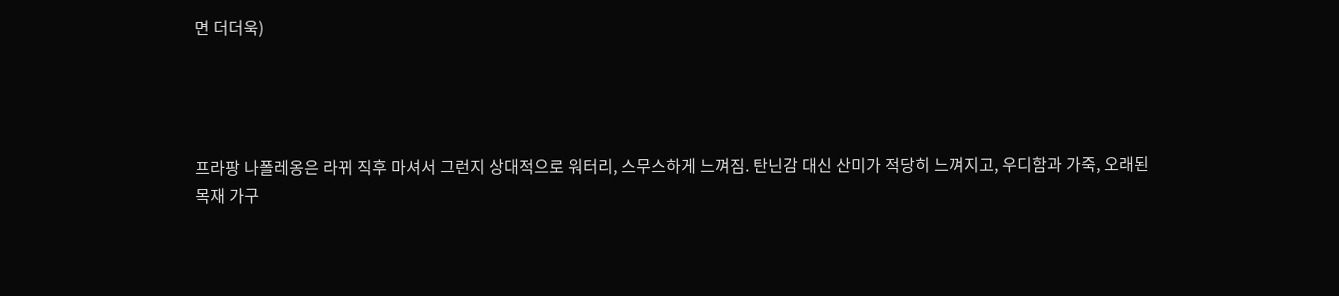면 더더욱)




프라팡 나폴레옹은 라뀌 직후 마셔서 그런지 상대적으로 워터리, 스무스하게 느껴짐. 탄닌감 대신 산미가 적당히 느껴지고, 우디함과 가죽, 오래된 목재 가구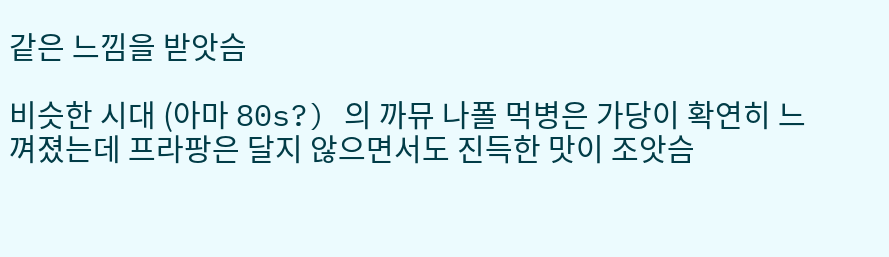같은 느낌을 받앗슴

비슷한 시대 (아마 80s?) 의 까뮤 나폴 먹병은 가당이 확연히 느껴졌는데 프라팡은 달지 않으면서도 진득한 맛이 조앗슴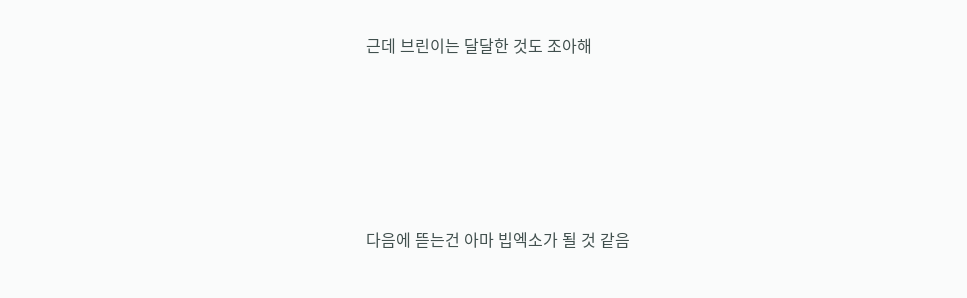근데 브린이는 달달한 것도 조아해





다음에 뜯는건 아마 빕엑소가 될 것 같음